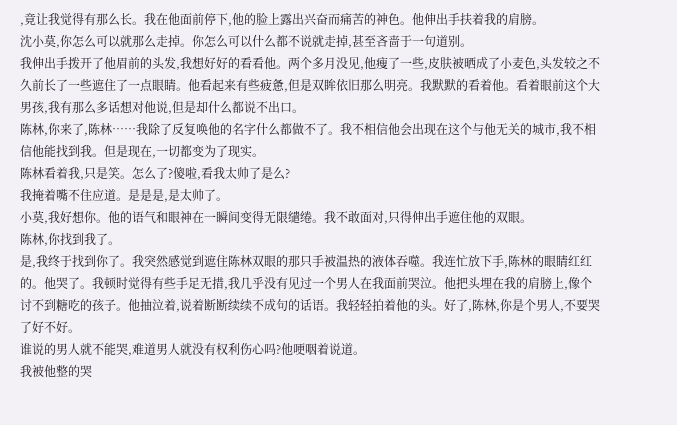,竟让我觉得有那么长。我在他面前停下,他的脸上露出兴奋而痛苦的神色。他伸出手扶着我的肩膀。
沈小莫,你怎么可以就那么走掉。你怎么可以什么都不说就走掉,甚至吝啬于一句道别。
我伸出手拨开了他眉前的头发,我想好好的看看他。两个多月没见,他瘦了一些,皮肤被晒成了小麦色,头发较之不久前长了一些遮住了一点眼睛。他看起来有些疲惫,但是双眸依旧那么明亮。我默默的看着他。看着眼前这个大男孩,我有那么多话想对他说,但是却什么都说不出口。
陈林,你来了,陈林……我除了反复唤他的名字什么都做不了。我不相信他会出现在这个与他无关的城市,我不相信他能找到我。但是现在,一切都变为了现实。
陈林看着我,只是笑。怎么了?傻啦,看我太帅了是么?
我掩着嘴不住应道。是是是,是太帅了。
小莫,我好想你。他的语气和眼神在一瞬间变得无限缱绻。我不敢面对,只得伸出手遮住他的双眼。
陈林,你找到我了。
是,我终于找到你了。我突然感觉到遮住陈林双眼的那只手被温热的液体吞噬。我连忙放下手,陈林的眼睛红红的。他哭了。我顿时觉得有些手足无措,我几乎没有见过一个男人在我面前哭泣。他把头埋在我的肩膀上,像个讨不到糖吃的孩子。他抽泣着,说着断断续续不成句的话语。我轻轻拍着他的头。好了,陈林,你是个男人,不要哭了好不好。
谁说的男人就不能哭,难道男人就没有权利伤心吗?他哽咽着说道。
我被他整的哭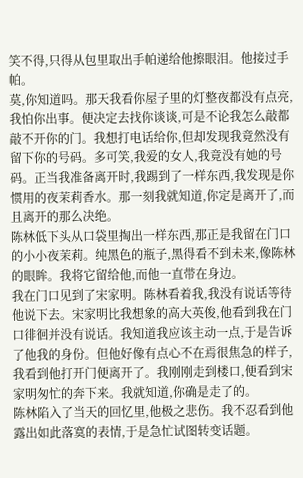笑不得,只得从包里取出手帕递给他擦眼泪。他接过手帕。
莫,你知道吗。那天我看你屋子里的灯整夜都没有点亮,我怕你出事。便决定去找你谈谈,可是不论我怎么敲都敲不开你的门。我想打电话给你,但却发现我竟然没有留下你的号码。多可笑,我爱的女人,我竟没有她的号码。正当我准备离开时,我踢到了一样东西,我发现是你惯用的夜茉莉香水。那一刻我就知道,你定是离开了,而且离开的那么决绝。
陈林低下头从口袋里掏出一样东西,那正是我留在门口的小小夜茉莉。纯黑色的瓶子,黑得看不到未来,像陈林的眼眸。我将它留给他,而他一直带在身边。
我在门口见到了宋家明。陈林看着我,我没有说话等待他说下去。宋家明比我想象的高大英俊,他看到我在门口徘徊并没有说话。我知道我应该主动一点,于是告诉了他我的身份。但他好像有点心不在焉很焦急的样子,我看到他打开门便离开了。我刚刚走到楼口,便看到宋家明匆忙的奔下来。我就知道,你确是走了的。
陈林陷入了当天的回忆里,他极之悲伤。我不忍看到他露出如此落寞的表情,于是急忙试图转变话题。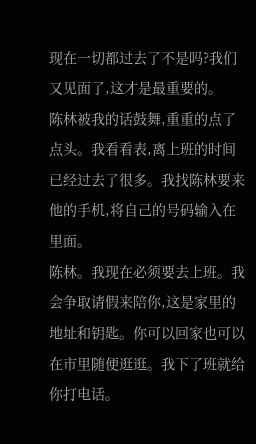现在一切都过去了不是吗?我们又见面了,这才是最重要的。
陈林被我的话鼓舞,重重的点了点头。我看看表,离上班的时间已经过去了很多。我找陈林要来他的手机,将自己的号码输入在里面。
陈林。我现在必须要去上班。我会争取请假来陪你,这是家里的地址和钥匙。你可以回家也可以在市里随便逛逛。我下了班就给你打电话。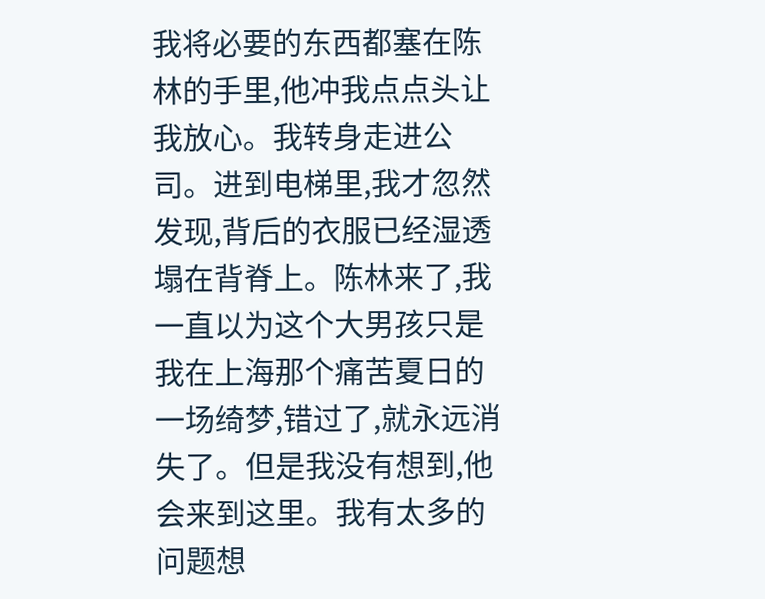我将必要的东西都塞在陈林的手里,他冲我点点头让我放心。我转身走进公司。进到电梯里,我才忽然发现,背后的衣服已经湿透塌在背脊上。陈林来了,我一直以为这个大男孩只是我在上海那个痛苦夏日的一场绮梦,错过了,就永远消失了。但是我没有想到,他会来到这里。我有太多的问题想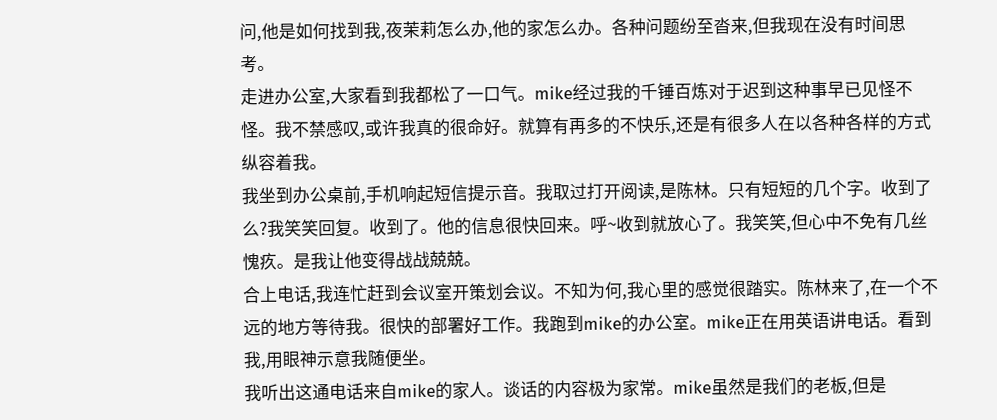问,他是如何找到我,夜茉莉怎么办,他的家怎么办。各种问题纷至沓来,但我现在没有时间思考。
走进办公室,大家看到我都松了一口气。mike经过我的千锤百炼对于迟到这种事早已见怪不怪。我不禁感叹,或许我真的很命好。就算有再多的不快乐,还是有很多人在以各种各样的方式纵容着我。
我坐到办公桌前,手机响起短信提示音。我取过打开阅读,是陈林。只有短短的几个字。收到了么?我笑笑回复。收到了。他的信息很快回来。呼~收到就放心了。我笑笑,但心中不免有几丝愧疚。是我让他变得战战兢兢。
合上电话,我连忙赶到会议室开策划会议。不知为何,我心里的感觉很踏实。陈林来了,在一个不远的地方等待我。很快的部署好工作。我跑到mike的办公室。mike正在用英语讲电话。看到我,用眼神示意我随便坐。
我听出这通电话来自mike的家人。谈话的内容极为家常。mike虽然是我们的老板,但是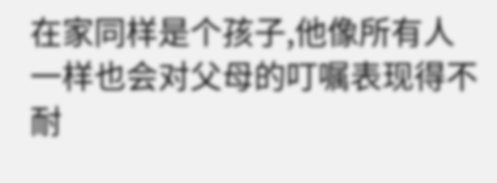在家同样是个孩子,他像所有人一样也会对父母的叮嘱表现得不耐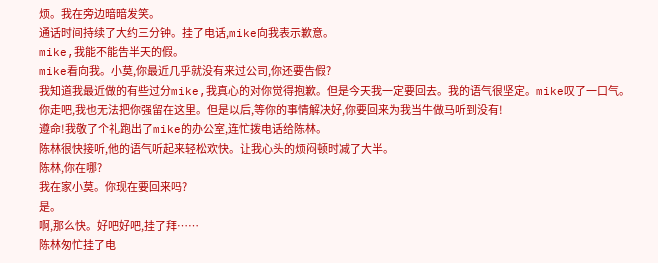烦。我在旁边暗暗发笑。
通话时间持续了大约三分钟。挂了电话,mike向我表示歉意。
mike,我能不能告半天的假。
mike看向我。小莫,你最近几乎就没有来过公司,你还要告假?
我知道我最近做的有些过分mike,我真心的对你觉得抱歉。但是今天我一定要回去。我的语气很坚定。mike叹了一口气。
你走吧,我也无法把你强留在这里。但是以后,等你的事情解决好,你要回来为我当牛做马听到没有!
遵命!我敬了个礼跑出了mike的办公室,连忙拨电话给陈林。
陈林很快接听,他的语气听起来轻松欢快。让我心头的烦闷顿时减了大半。
陈林,你在哪?
我在家小莫。你现在要回来吗?
是。
啊,那么快。好吧好吧,挂了拜……
陈林匆忙挂了电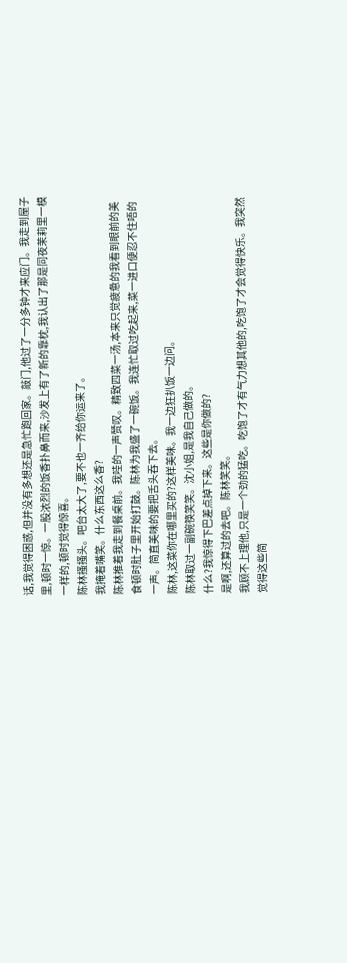话,我觉得困惑,但并没有多想还是急忙跑回家。敲门,他过了一分多钟才来应门。我走到屋子里,顿时一惊。一股浓烈的饭香扑鼻而来,沙发上有了新的靠枕,我认出了那是同夜茉莉里一模一样的,顿时觉得惊喜。
陈林搔搔头。吧台太大了,要不也一齐给你运来了。
我掩着嘴笑。什么东西这么香?
陈林推着我走到餐桌前。我哇的一声赞叹。精致四菜一汤,本来只觉疲惫的我看到眼前的美食顿时肚子里开始打鼓。陈林为我盛了一碗饭。我连忙取过吃起来,菜一进口便忍不住唔的一声。简直美味的要把舌头吞下去。
陈林,这菜你在哪里买的?这样美味。我一边狂扒饭一边问。
陈林取过一副碗筷笑笑。沈小姐,是我自己做的。
什么?我惊得下巴差点掉下来。这些是你做的?
是啊,还算过的去吧。陈林笑笑。
我顾不上理他,只是一个劲的猛吃。吃饱了才有气力想其他的,吃饱了才会觉得快乐。我突然觉得这些简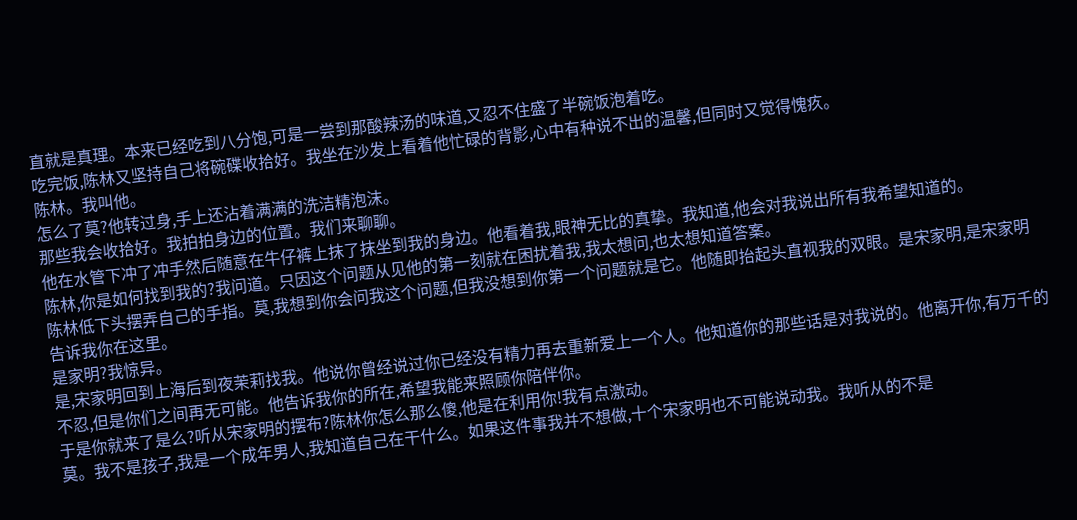直就是真理。本来已经吃到八分饱,可是一尝到那酸辣汤的味道,又忍不住盛了半碗饭泡着吃。
吃完饭,陈林又坚持自己将碗碟收拾好。我坐在沙发上看着他忙碌的背影,心中有种说不出的温馨,但同时又觉得愧疚。
陈林。我叫他。
怎么了莫?他转过身,手上还沾着满满的洗洁精泡沫。
那些我会收拾好。我拍拍身边的位置。我们来聊聊。
他在水管下冲了冲手然后随意在牛仔裤上抹了抹坐到我的身边。他看着我,眼神无比的真挚。我知道,他会对我说出所有我希望知道的。
陈林,你是如何找到我的?我问道。只因这个问题从见他的第一刻就在困扰着我,我太想问,也太想知道答案。
陈林低下头摆弄自己的手指。莫,我想到你会问我这个问题,但我没想到你第一个问题就是它。他随即抬起头直视我的双眼。是宋家明,是宋家明告诉我你在这里。
是家明?我惊异。
是,宋家明回到上海后到夜茉莉找我。他说你曾经说过你已经没有精力再去重新爱上一个人。他知道你的那些话是对我说的。他离开你,有万千的不忍,但是你们之间再无可能。他告诉我你的所在,希望我能来照顾你陪伴你。
于是你就来了是么?听从宋家明的摆布?陈林你怎么那么傻,他是在利用你!我有点激动。
莫。我不是孩子,我是一个成年男人,我知道自己在干什么。如果这件事我并不想做,十个宋家明也不可能说动我。我听从的不是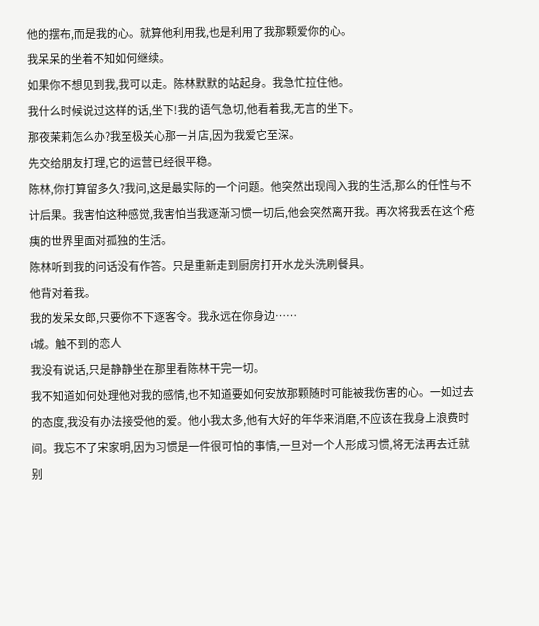他的摆布,而是我的心。就算他利用我,也是利用了我那颗爱你的心。
我呆呆的坐着不知如何继续。
如果你不想见到我,我可以走。陈林默默的站起身。我急忙拉住他。
我什么时候说过这样的话,坐下!我的语气急切,他看着我,无言的坐下。
那夜茉莉怎么办?我至极关心那一爿店,因为我爱它至深。
先交给朋友打理,它的运营已经很平稳。
陈林,你打算留多久?我问,这是最实际的一个问题。他突然出现闯入我的生活,那么的任性与不计后果。我害怕这种感觉,我害怕当我逐渐习惯一切后,他会突然离开我。再次将我丢在这个疮痍的世界里面对孤独的生活。
陈林听到我的问话没有作答。只是重新走到厨房打开水龙头洗刷餐具。
他背对着我。
我的发呆女郎,只要你不下逐客令。我永远在你身边……
t城。触不到的恋人
我没有说话,只是静静坐在那里看陈林干完一切。
我不知道如何处理他对我的感情,也不知道要如何安放那颗随时可能被我伤害的心。一如过去的态度,我没有办法接受他的爱。他小我太多,他有大好的年华来消磨,不应该在我身上浪费时间。我忘不了宋家明,因为习惯是一件很可怕的事情,一旦对一个人形成习惯,将无法再去迁就别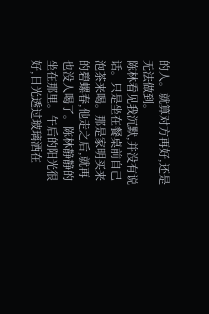的人。就算对方再好,还是无法做到。
陈林看见我沉默,并没有说话。只是坐在餐桌前自己泡茶来喝。那是家明买来的碧螺春,他走之后,就再也没人喝了。陈林静静的坐在那里。午后的阳光很好,日光透过玻璃洒在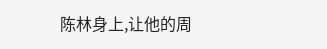陈林身上,让他的周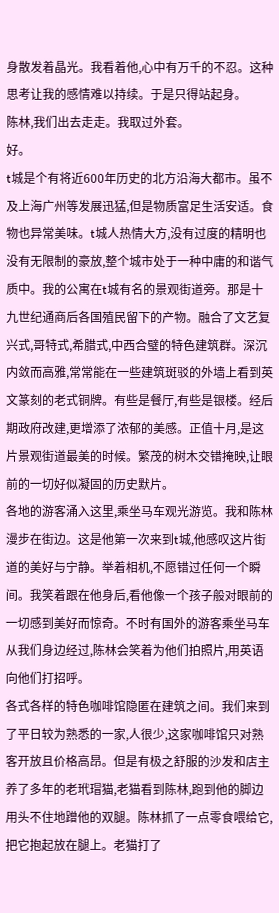身散发着晶光。我看着他,心中有万千的不忍。这种思考让我的感情难以持续。于是只得站起身。
陈林,我们出去走走。我取过外套。
好。
t城是个有将近600年历史的北方沿海大都市。虽不及上海广州等发展迅猛,但是物质富足生活安适。食物也异常美味。t城人热情大方,没有过度的精明也没有无限制的豪放,整个城市处于一种中庸的和谐气质中。我的公寓在t城有名的景观街道旁。那是十九世纪通商后各国殖民留下的产物。融合了文艺复兴式,哥特式,希腊式,中西合璧的特色建筑群。深沉内敛而高雅,常常能在一些建筑斑驳的外墙上看到英文篆刻的老式铜牌。有些是餐厅,有些是银楼。经后期政府改建,更增添了浓郁的美感。正值十月,是这片景观街道最美的时候。繁茂的树木交错掩映,让眼前的一切好似凝固的历史默片。
各地的游客涌入这里,乘坐马车观光游览。我和陈林漫步在街边。这是他第一次来到t城,他感叹这片街道的美好与宁静。举着相机,不愿错过任何一个瞬间。我笑着跟在他身后,看他像一个孩子般对眼前的一切感到美好而惊奇。不时有国外的游客乘坐马车从我们身边经过,陈林会笑着为他们拍照片,用英语向他们打招呼。
各式各样的特色咖啡馆隐匿在建筑之间。我们来到了平日较为熟悉的一家,人很少,这家咖啡馆只对熟客开放且价格高昂。但是有极之舒服的沙发和店主养了多年的老玳瑁猫,老猫看到陈林,跑到他的脚边用头不住地蹭他的双腿。陈林抓了一点零食喂给它,把它抱起放在腿上。老猫打了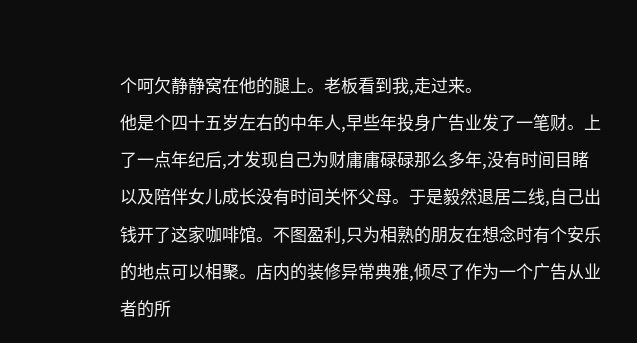个呵欠静静窝在他的腿上。老板看到我,走过来。
他是个四十五岁左右的中年人,早些年投身广告业发了一笔财。上了一点年纪后,才发现自己为财庸庸碌碌那么多年,没有时间目睹以及陪伴女儿成长没有时间关怀父母。于是毅然退居二线,自己出钱开了这家咖啡馆。不图盈利,只为相熟的朋友在想念时有个安乐的地点可以相聚。店内的装修异常典雅,倾尽了作为一个广告从业者的所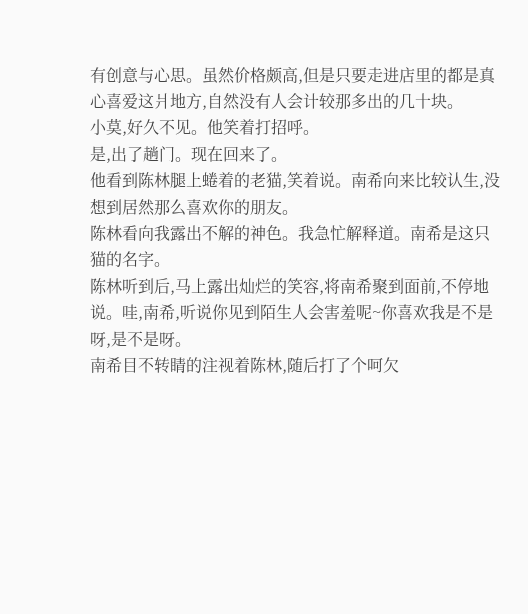有创意与心思。虽然价格颇高,但是只要走进店里的都是真心喜爱这爿地方,自然没有人会计较那多出的几十块。
小莫,好久不见。他笑着打招呼。
是,出了趟门。现在回来了。
他看到陈林腿上蜷着的老猫,笑着说。南希向来比较认生,没想到居然那么喜欢你的朋友。
陈林看向我露出不解的神色。我急忙解释道。南希是这只猫的名字。
陈林听到后,马上露出灿烂的笑容,将南希聚到面前,不停地说。哇,南希,听说你见到陌生人会害羞呢~你喜欢我是不是呀,是不是呀。
南希目不转睛的注视着陈林,随后打了个呵欠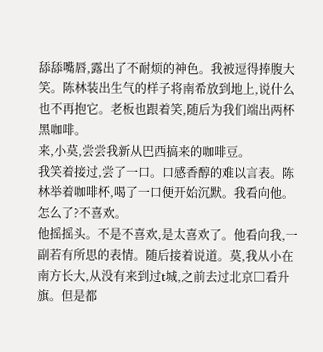舔舔嘴唇,露出了不耐烦的神色。我被逗得捧腹大笑。陈林装出生气的样子将南希放到地上,说什么也不再抱它。老板也跟着笑,随后为我们端出两杯黑咖啡。
来,小莫,尝尝我新从巴西搞来的咖啡豆。
我笑着接过,尝了一口。口感香醇的难以言表。陈林举着咖啡杯,喝了一口便开始沉默。我看向他。怎么了?不喜欢。
他摇摇头。不是不喜欢,是太喜欢了。他看向我,一副若有所思的表情。随后接着说道。莫,我从小在南方长大,从没有来到过t城,之前去过北京□看升旗。但是都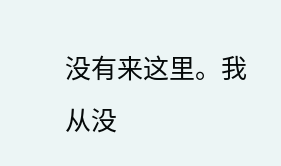没有来这里。我从没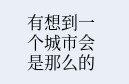有想到一个城市会是那么的